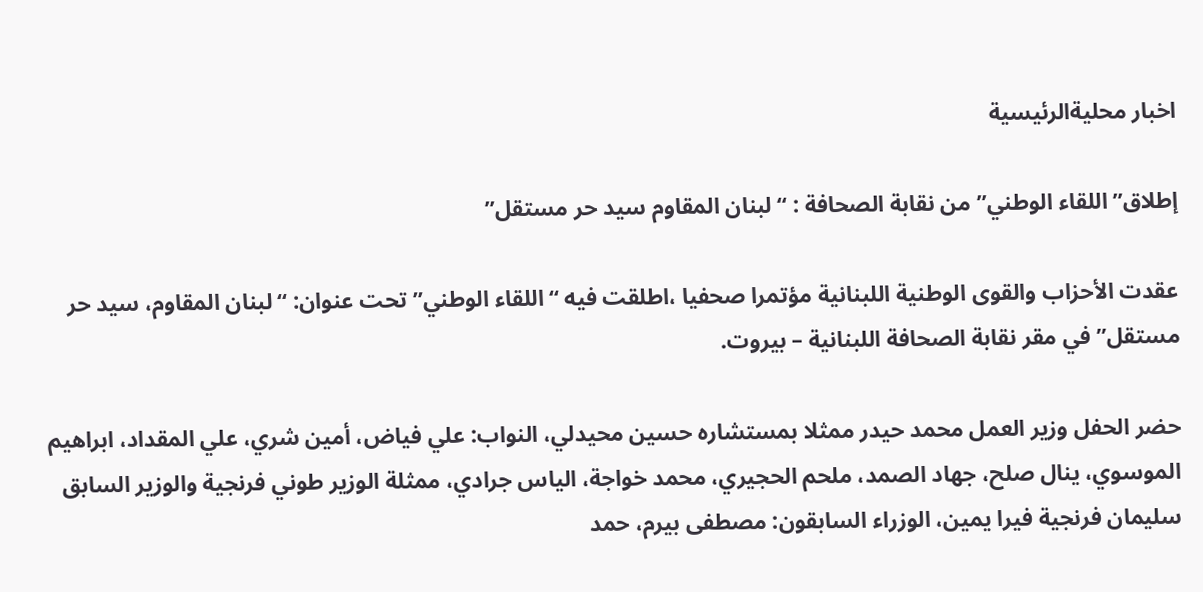اخبار محليةالرئيسية

إطلاق”اللقاء الوطني” من نقابة الصحافة : “لبنان المقاوم سيد حر مستقل”

عقدت الأحزاب والقوى الوطنية اللبنانية مؤتمرا صحفيا ،اطلقت فيه “اللقاء الوطني” تحت عنوان: “لبنان المقاوم، سيد حر مستقل” في مقر نقابة الصحافة اللبنانية – بيروت.

حضر الحفل وزير العمل محمد حيدر ممثلا بمستشاره حسين محيدلي، النواب: علي فياض، أمين شري، علي المقداد، ابراهيم الموسوي، ينال صلح، جهاد الصمد، ملحم الحجيري، محمد خواجة، الياس جرادي، ممثلة الوزير طوني فرنجية والوزير السابق سليمان فرنجية فيرا يمين، الوزراء السابقون: مصطفى بيرم، حمد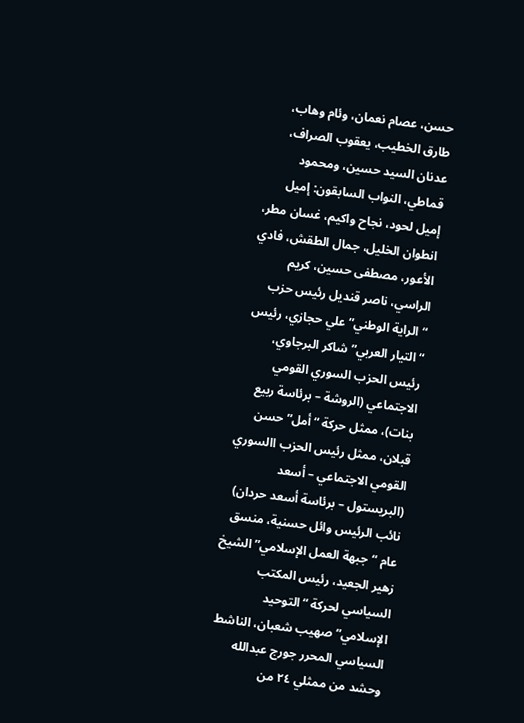حسن، عصام نعمان، وئام وهاب، طارق الخطيب، يعقوب الصراف، عدنان السيد حسين، ومحمود قماطي، النواب السابقون: إميل إميل لحود، نجاح واكيم، غسان مطر، انطوان الخليل، جمال الطقش، فادي الأعور، مصطفى حسين، كريم الراسي، ناصر قنديل رئيس حزب “الراية الوطني” علي حجازي، رئيس “التيار العربي” شاكر البرجاوي، رئيس الحزب السوري القومي الاجتماعي (الروشة – برئاسة ربيع بنات)، ممثل حركة “أمل” حسن قبلان، ممثل رئيس الحزب االسوري القومي الاجتماعي – أسعد (البريستول – برئاسة أسعد حردان) نائب الرئيس وائل حسنية، منسق عام “جبهة العمل الإسلامي” الشيخ زهير الجعيد، رئيس المكتب السياسي لحركة “التوحيد الإسلامي” صهيب شعبان، الناشط السياسي المحرر جورج عبدالله وحشد من ممثلي ٢٤ من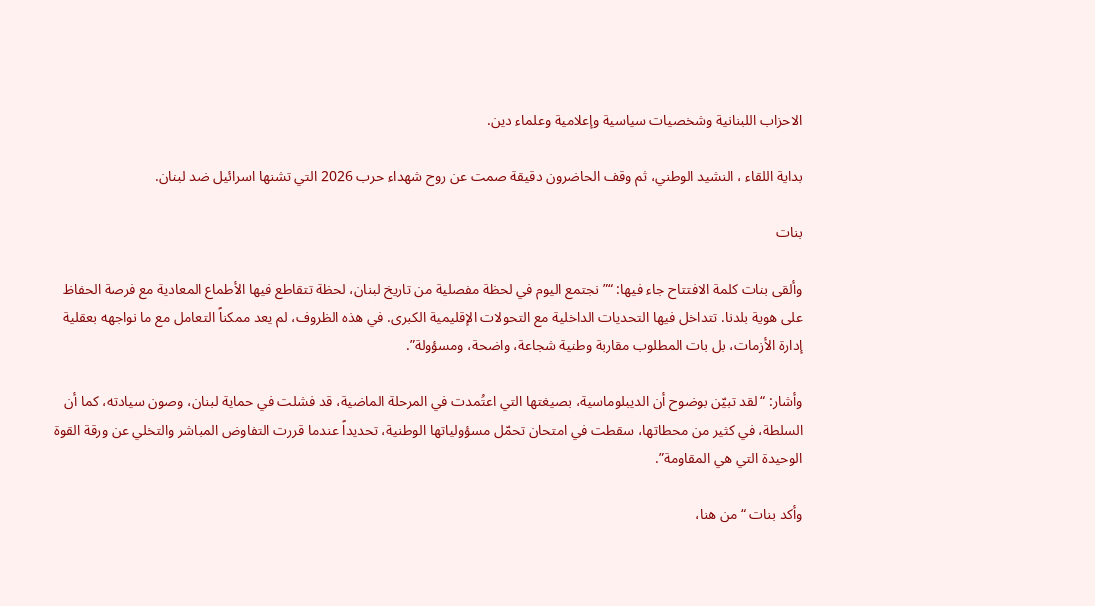الاحزاب اللبنانية وشخصيات سياسية وإعلامية وعلماء دين.

بداية اللقاء ، النشيد الوطني، ثم وقف الحاضرون دقيقة صمت عن روح شهداء حرب 2026 التي تشنها اسرائيل ضد لبنان.

بنات

وألقى بنات كلمة الافتتاح جاء فيها: “”نجتمع اليوم في لحظة مفصلية من تاريخ لبنان، لحظة تتقاطع فيها الأطماع المعادية مع فرصة الحفاظ على هوية بلدنا. تتداخل فيها التحديات الداخلية مع التحولات الإقليمية الكبرى. في هذه الظروف، لم يعد ممكناً التعامل مع ما نواجهه بعقلية إدارة الأزمات، بل بات المطلوب مقاربة وطنية شجاعة، واضحة، ومسؤولة”.

وأشار: “لقد تبيّن بوضوح أن الديبلوماسية، بصيغتها التي اعتُمدت في المرحلة الماضية، قد فشلت في حماية لبنان، وصون سيادته، كما أن السلطة، في كثير من محطاتها، سقطت في امتحان تحمّل مسؤولياتها الوطنية، تحديداً عندما قررت التفاوض المباشر والتخلي عن ورقة القوة الوحيدة التي هي المقاومة”.

وأكد بنات “من هنا،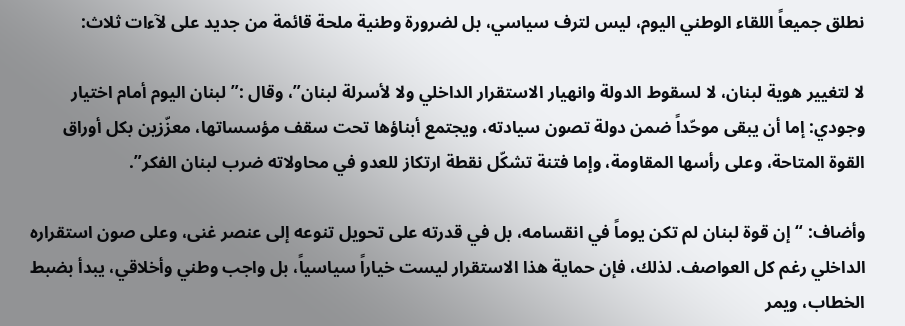نطلق جميعاً اللقاء الوطني اليوم، ليس لترف سياسي، بل لضرورة وطنية ملحة قائمة من جديد على لآءات ثلاث:

لا لتغيير هوية لبنان، لا لسقوط الدولة وانهيار الاستقرار الداخلي ولا لأسرلة لبنان”، وقال :”لبنان اليوم أمام اختيار وجودي: إما أن يبقى موحّداً ضمن دولة تصون سيادته، ويجتمع أبناؤها تحت سقف مؤسساتها، معزّزين بكل أوراق القوة المتاحة، وعلى رأسها المقاومة، وإما فتنة تشكّل نقطة ارتكاز للعدو في محاولاته ضرب لبنان الفكر”.

وأضاف: “إن قوة لبنان لم تكن يوماً في انقسامه، بل في قدرته على تحويل تنوعه إلى عنصر غنى، وعلى صون استقراره الداخلي رغم كل العواصف. لذلك، فإن حماية هذا الاستقرار ليست خياراً سياسياً، بل واجب وطني وأخلاقي، يبدأ بضبط الخطاب، ويمر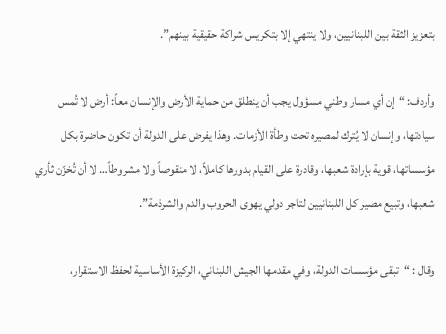بتعزيز الثقة بين اللبنانيين، ولا ينتهي إلا بتكريس شراكة حقيقية بينهم”.

وأردف: “إن أي مسار وطني مسؤول يجب أن ينطلق من حماية الأرض والإنسان معاً: أرض لا تُمس سيادتها، وإنسان لا يُترك لمصيره تحت وطأة الأزمات. وهذا يفرض على الدولة أن تكون حاضرة بكل مؤسساتها، قوية بإرادة شعبها، وقادرة على القيام بدورها كاملاً، لا منقوصاً ولا مشروطاً… لا أن تُخزّن ثأري شعبها، وتبيع مصير كل اللبنانيين لتاجر دولي يهوى الحروب والدم والشرذمة”.

وقال : “تبقى مؤسسات الدولة، وفي مقدمها الجيش اللبناني، الركيزة الأساسية لحفظ الاستقرار،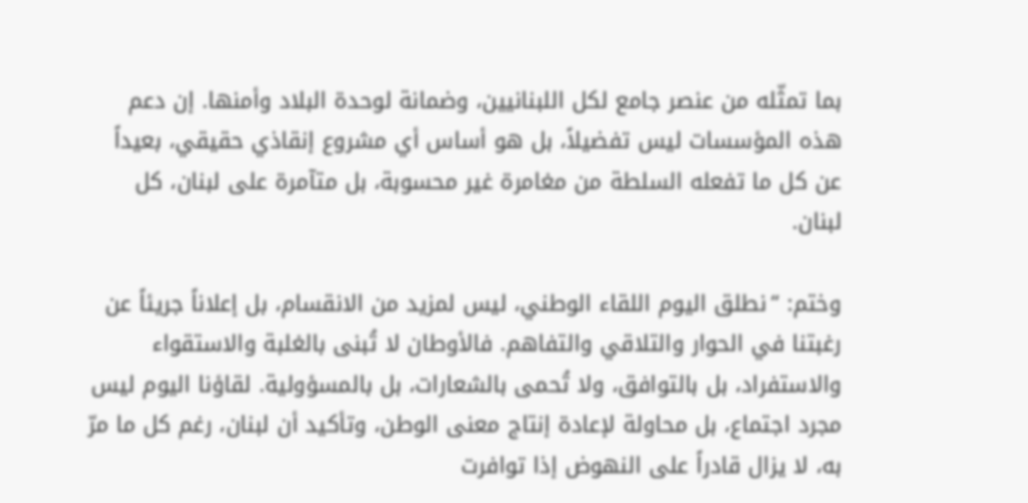بما تمثّله من عنصر جامع لكل اللبنانيين، وضمانة لوحدة البلاد وأمنها. إن دعم هذه المؤسسات ليس تفضيلاً، بل هو أساس أي مشروع إنقاذي حقيقي، بعيداً عن كل ما تفعله السلطة من مغامرة غير محسوبة، بل متآمرة على لبنان، كل لبنان.

وختم: “نطلق اليوم اللقاء الوطني، ليس لمزيد من الانقسام، بل إعلاناً جريئاً عن رغبتنا في الحوار والتلاقي والتفاهم. فالأوطان لا تُبنى بالغلبة والاستقواء والاستفراد، بل بالتوافق، ولا تُحمى بالشعارات، بل بالمسؤولية. لقاؤنا اليوم ليس مجرد اجتماع، بل محاولة لإعادة إنتاج معنى الوطن، وتأكيد أن لبنان، رغم كل ما مرّ به، لا يزال قادراً على النهوض إذا توافرت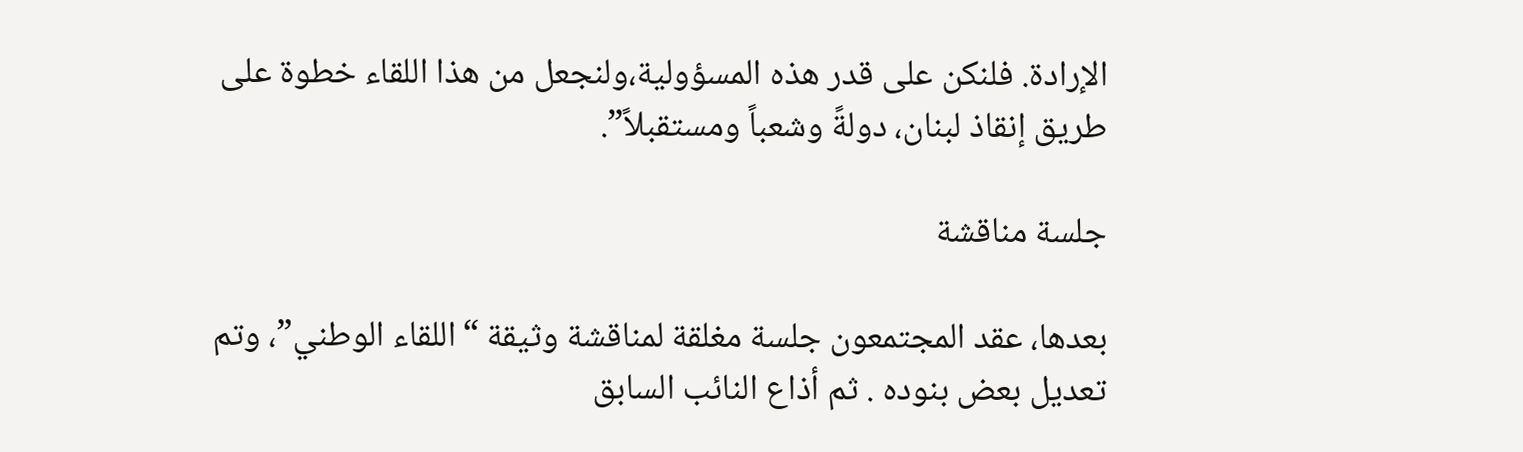الإرادة. فلنكن على قدر هذه المسؤولية،ولنجعل من هذا اللقاء خطوة على طريق إنقاذ لبنان، دولةً وشعباً ومستقبلاً”.

جلسة مناقشة

بعدها، عقد المجتمعون جلسة مغلقة لمناقشة وثيقة “اللقاء الوطني”، وتم تعديل بعض بنوده . ثم أذاع النائب السابق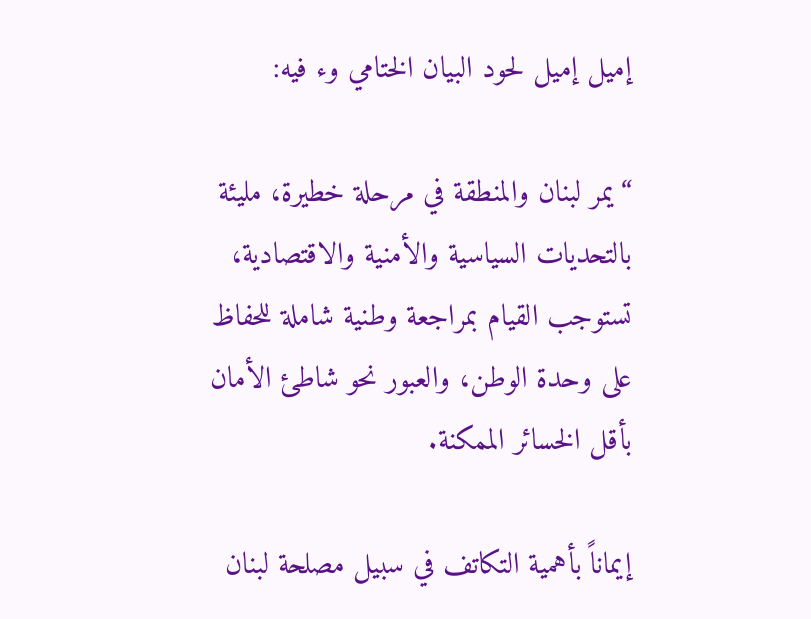إميل إميل لحود البيان الختامي وء فيه:

“يمر لبنان والمنطقة في مرحلة خطيرة، مليئة بالتحديات السياسية والأمنية والاقتصادية، تستوجب القيام بمراجعة وطنية شاملة للحفاظ على وحدة الوطن، والعبور نحو شاطئ الأمان بأقل الخسائر الممكنة.

إيماناً بأهمية التكاتف في سبيل مصلحة لبنان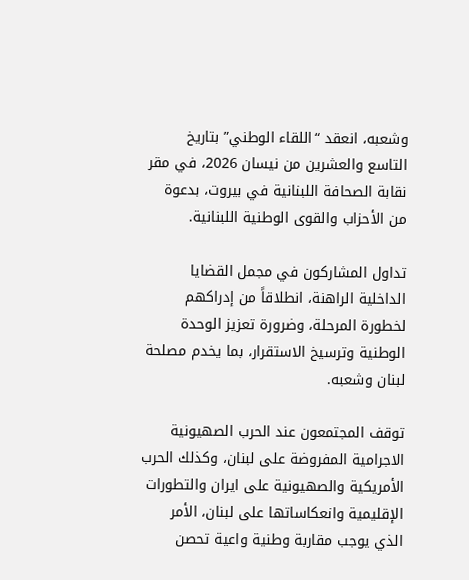وشعبه، انعقد “اللقاء الوطني” بتاريخ التاسع والعشرين من نيسان 2026، في مقر نقابة الصحافة اللبنانية في بيروت، بدعوة من الأحزاب والقوى الوطنية اللبنانية.

تداول المشاركون في مجمل القضايا الداخلية الراهنة، انطلاقاً من إدراكهم لخطورة المرحلة، وضرورة تعزيز الوحدة الوطنية وترسيخ الاستقرار، بما يخدم مصلحة لبنان وشعبه.

توقف المجتمعون عند الحرب الصهيونية الاجرامية المفروضة على لبنان، وكذلك الحرب الأمريكية والصهيونية على ايران والتطورات الإقليمية وانعكاساتها على لبنان، الأمر الذي يوجب مقاربة وطنية واعية تحصن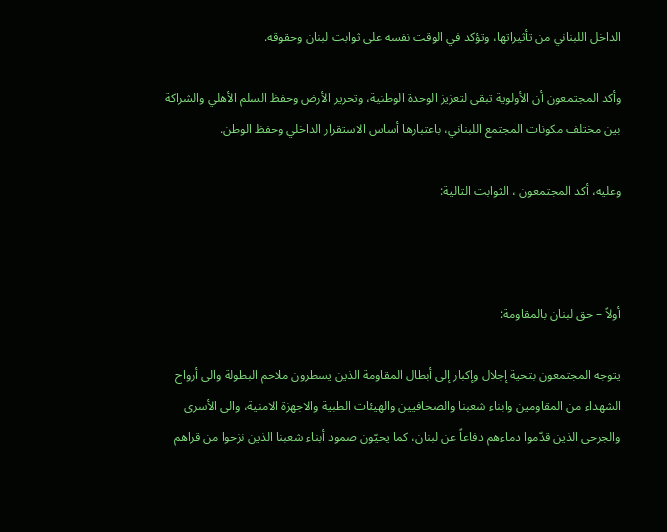الداخل اللبناني من تأثيراتها، وتؤكد في الوقت نفسه على ثوابت لبنان وحقوقه.

وأكد المجتمعون أن الأولوية تبقى لتعزيز الوحدة الوطنية، وتحرير الأرض وحفظ السلم الأهلي والشراكة بين مختلف مكونات المجتمع اللبناني، باعتبارها أساس الاستقرار الداخلي وحفظ الوطن.

وعليه، أكد المجتمعون ، الثوابت التالية:



أولاً – حق لبنان بالمقاومة:

يتوجه المجتمعون بتحية إجلال وإكبار إلى أبطال المقاومة الذين يسطرون ملاحم البطولة والى أرواح الشهداء من المقاومين وابناء شعبنا والصحافيين والهيئات الطبية والاجهزة الامنية، والى الأسرى والجرحى الذين قدّموا دماءهم دفاعاً عن لبنان، كما يحيّون صمود أبناء شعبنا الذين نزحوا من قراهم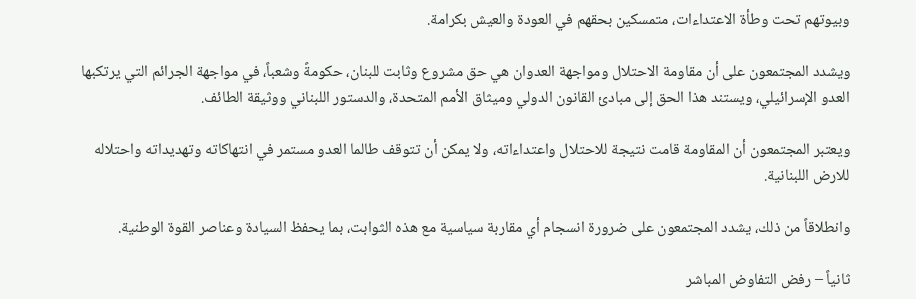وبيوتهم تحت وطأة الاعتداءات، متمسكين بحقهم في العودة والعيش بكرامة.

ويشدد المجتمعون على أن مقاومة الاحتلال ومواجهة العدوان هي حق مشروع وثابت للبنان، حكومةً وشعباً، في مواجهة الجرائم التي يرتكبها العدو الإسرائيلي، ويستند هذا الحق إلى مبادئ القانون الدولي وميثاق الأمم المتحدة، والدستور اللبناني ووثيقة الطائف.

ويعتبر المجتمعون أن المقاومة قامت نتيجة للاحتلال واعتداءاته، ولا يمكن أن تتوقف طالما العدو مستمر في انتهاكاته وتهديداته واحتلاله للارض اللبنانية.

وانطلاقاً من ذلك، يشدد المجتمعون على ضرورة انسجام أي مقاربة سياسية مع هذه الثوابت، بما يحفظ السيادة وعناصر القوة الوطنية.

ثانياً – رفض التفاوض المباشر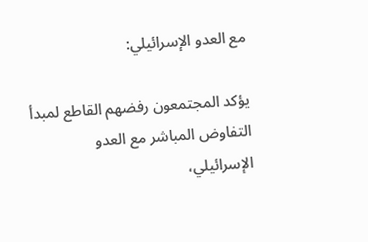مع العدو الإسرائيلي:

يؤكد المجتمعون رفضهم القاطع لمبدأ التفاوض المباشر مع العدو الإسرائيلي،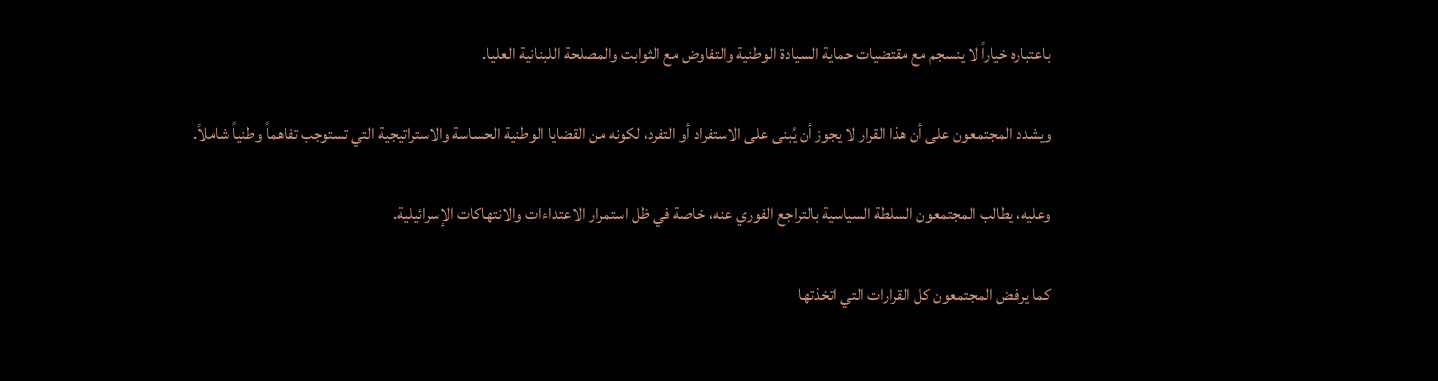باعتباره خياراً لا ينسجم مع مقتضيات حماية السيادة الوطنية والتفاوض مع الثوابت والمصلحة اللبنانية العليا.

ويشدد المجتمعون على أن هذا القرار لا يجوز أن يُبنى على الاستفراد أو التفرد، لكونه من القضايا الوطنية الحساسة والاستراتيجية التي تستوجب تفاهماً وطنياً شاملاً.

وعليه، يطالب المجتمعون السلطة السياسية بالتراجع الفوري عنه، خاصة في ظل استمرار الاعتداءات والانتهاكات الإسرائيلية.

كما يرفض المجتمعون كل القرارات التي اتخذتها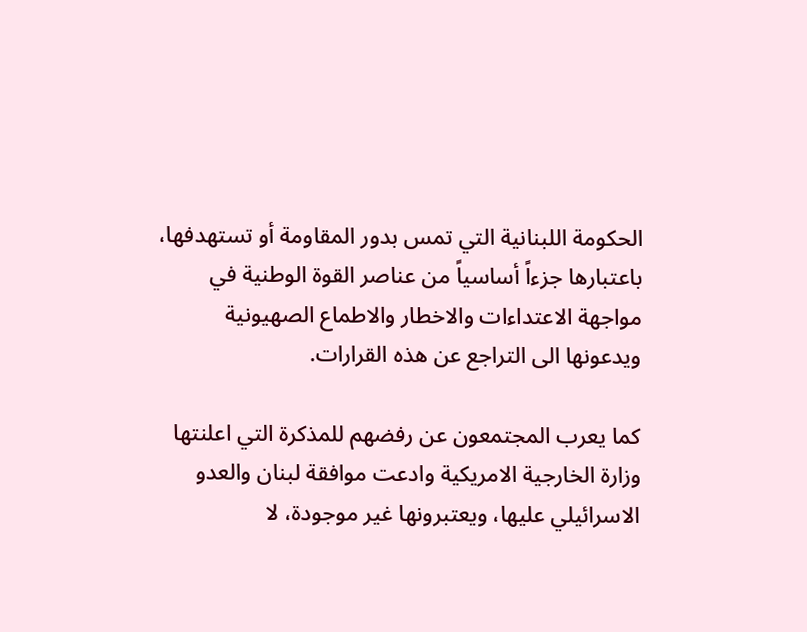الحكومة اللبنانية التي تمس بدور المقاومة أو تستهدفها، باعتبارها جزءاً أساسياً من عناصر القوة الوطنية في مواجهة الاعتداءات والاخطار والاطماع الصهيونية ويدعونها الى التراجع عن هذه القرارات.

كما يعرب المجتمعون عن رفضهم للمذكرة التي اعلنتها وزارة الخارجية الامريكية وادعت موافقة لبنان والعدو الاسرائيلي عليها، ويعتبرونها غير موجودة، لا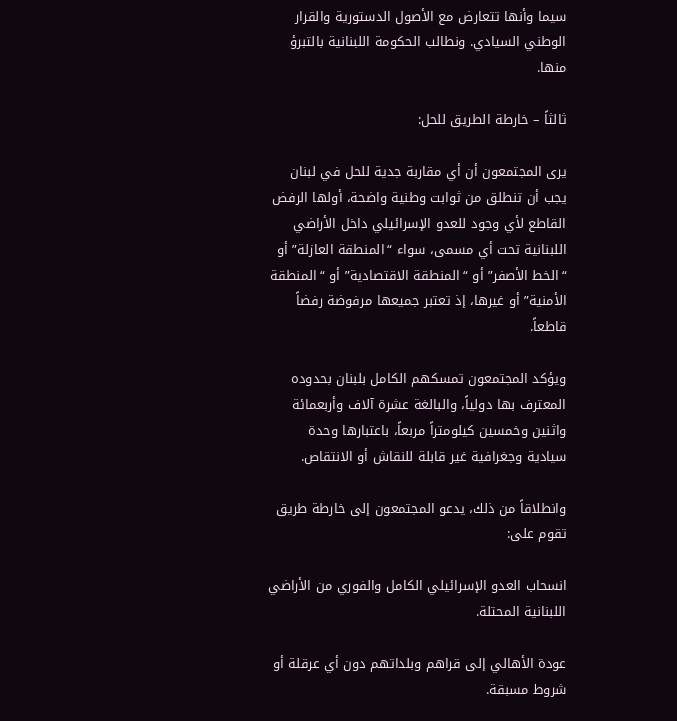سيما وأنها تتعارض مع الأصول الدستورية والقرار الوطني السيادي. ونطالب الحكومة اللبنانية بالتبرؤ منها.

ثالثاً – خارطة الطريق للحل:

يرى المجتمعون أن أي مقاربة جدية للحل في لبنان يجب أن تنطلق من ثوابت وطنية واضحة، أولها الرفض القاطع لأي وجود للعدو الإسرائيلي داخل الأراضي اللبنانية تحت أي مسمى، سواء “المنطقة العازلة” أو “الخط الأصفر” أو “المنطقة الاقتصادية” أو “المنطقة الأمنية” أو غيرها، إذ تعتبر جميعها مرفوضة رفضاً قاطعاً.

ويؤكد المجتمعون تمسكهم الكامل بلبنان بحدوده المعترف بها دولياً، والبالغة عشرة آلاف وأربعمائة واثنين وخمسين كيلومتراً مربعاً، باعتبارها وحدة سيادية وجغرافية غير قابلة للنقاش أو الانتقاص.

وانطلاقاً من ذلك، يدعو المجتمعون إلى خارطة طريق تقوم على:

انسحاب العدو الإسرائيلي الكامل والفوري من الأراضي اللبنانية المحتلة.

عودة الأهالي إلى قراهم وبلداتهم دون أي عرقلة أو شروط مسبقة.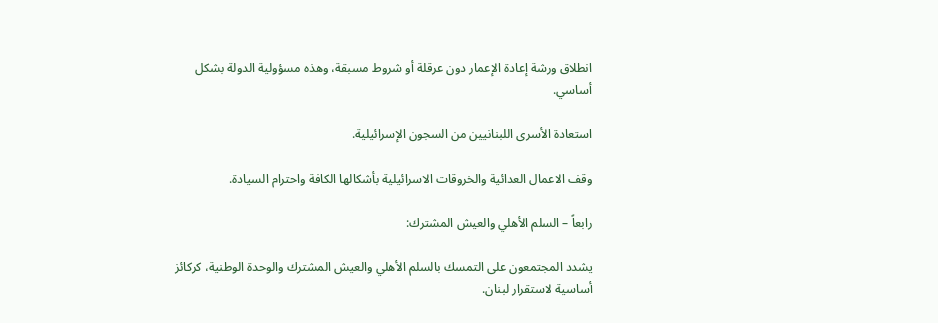انطلاق ورشة إعادة الإعمار دون عرقلة أو شروط مسبقة، وهذه مسؤولية الدولة بشكل أساسي.

استعادة الأسرى اللبنانيين من السجون الإسرائيلية.

وقف الاعمال العدائية والخروقات الاسرائيلية بأشكالها الكافة واحترام السيادة.

رابعاً – السلم الأهلي والعيش المشترك:

يشدد المجتمعون على التمسك بالسلم الأهلي والعيش المشترك والوحدة الوطنية، كركائز أساسية لاستقرار لبنان.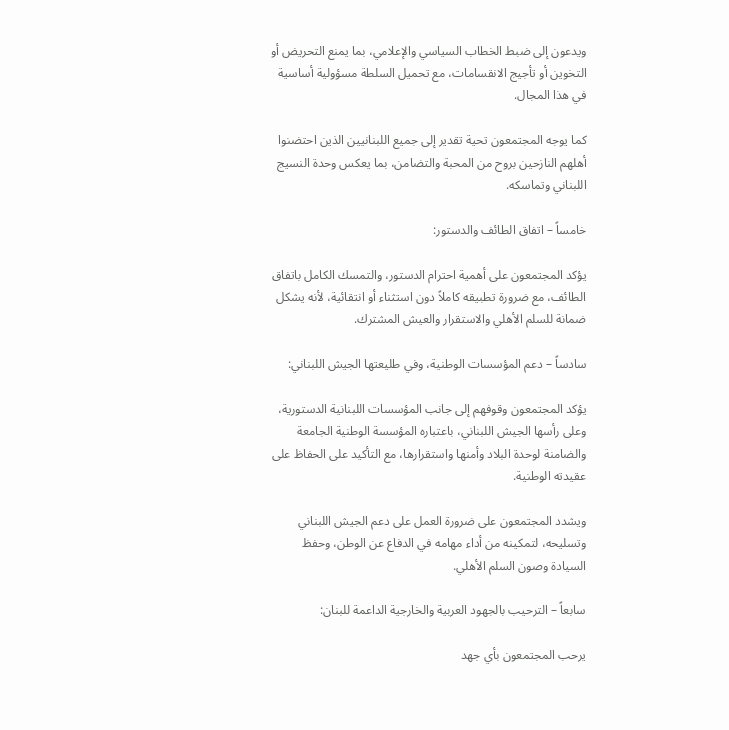ويدعون إلى ضبط الخطاب السياسي والإعلامي، بما يمنع التحريض أو التخوين أو تأجيج الانقسامات، مع تحميل السلطة مسؤولية أساسية في هذا المجال.

كما يوجه المجتمعون تحية تقدير إلى جميع اللبنانيين الذين احتضنوا أهلهم النازحين بروح من المحبة والتضامن، بما يعكس وحدة النسيج اللبناني وتماسكه.

خامساً – اتفاق الطائف والدستور:

يؤكد المجتمعون على أهمية احترام الدستور، والتمسك الكامل باتفاق الطائف، مع ضرورة تطبيقه كاملاً دون استثناء أو انتقائية، لأنه يشكل ضمانة للسلم الأهلي والاستقرار والعيش المشترك.

سادساً – دعم المؤسسات الوطنية، وفي طليعتها الجيش اللبناني:

يؤكد المجتمعون وقوفهم إلى جانب المؤسسات اللبنانية الدستورية، وعلى رأسها الجيش اللبناني، باعتباره المؤسسة الوطنية الجامعة والضامنة لوحدة البلاد وأمنها واستقرارها، مع التأكيد على الحفاظ على عقيدته الوطنية.

ويشدد المجتمعون على ضرورة العمل على دعم الجيش اللبناني وتسليحه، لتمكينه من أداء مهامه في الدفاع عن الوطن، وحفظ السيادة وصون السلم الأهلي.

سابعاً – الترحيب بالجهود العربية والخارجية الداعمة للبنان:

يرحب المجتمعون بأي جهد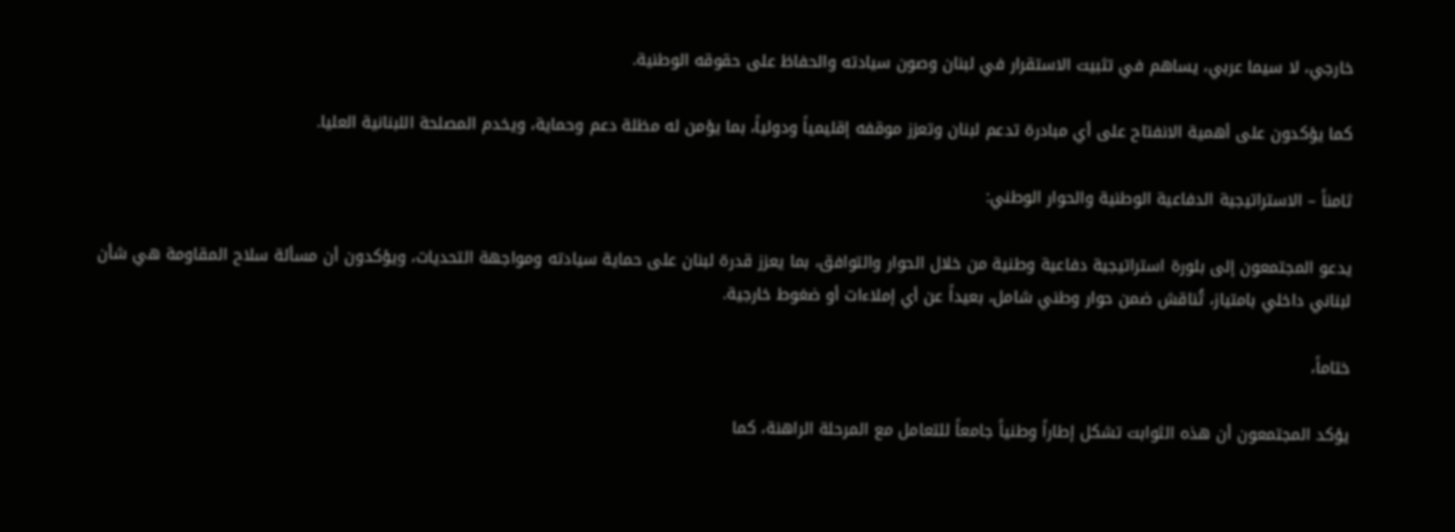خارجي، لا سيما عربي، يساهم في تثبيت الاستقرار في لبنان وصون سيادته والحفاظ على حقوقه الوطنية.

كما يؤكدون على أهمية الانفتاح على أي مبادرة تدعم لبنان وتعزز موقفه إقليمياً ودولياً، بما يؤمن له مظلة دعم وحماية، ويخدم المصلحة اللبنانية العليا.

ثامناً – الاستراتيجية الدفاعية الوطنية والحوار الوطني:

يدعو المجتمعون إلى بلورة استراتيجية دفاعية وطنية من خلال الحوار والتوافق، بما يعزز قدرة لبنان على حماية سيادته ومواجهة التحديات، ويؤكدون أن مسألة سلاح المقاومة هي شأن لبناني داخلي بامتياز، تُناقش ضمن حوار وطني شامل، بعيداً عن أي إملاءات أو ضغوط خارجية.

ختاماً،

يؤكد المجتمعون أن هذه الثوابت تشكل إطاراً وطنياً جامعاً للتعامل مع المرحلة الراهنة، كما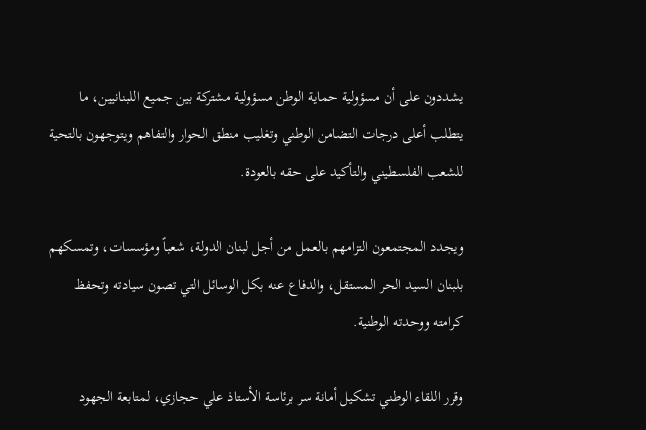يشددون على أن مسؤولية حماية الوطن مسؤولية مشتركة بين جميع اللبنانيين، ما يتطلب أعلى درجات التضامن الوطني وتغليب منطق الحوار والتفاهم ويتوجهون بالتحية للشعب الفلسطيني والتأكيد على حقه بالعودة.

ويجدد المجتمعون التزامهم بالعمل من أجل لبنان الدولة، شعباً ومؤسسات، وتمسكهم بلبنان السيد الحر المستقل، والدفاع عنه بكل الوسائل التي تصون سيادته وتحفظ كرامته ووحدته الوطنية.

وقرر اللقاء الوطني تشكيل أمانة سر برئاسة الأستاذ علي حجازي، لمتابعة الجهود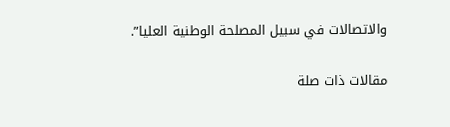والاتصالات في سبيل المصلحة الوطنية العليا”.

مقالات ذات صلة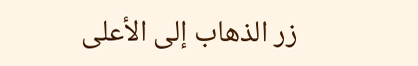زر الذهاب إلى الأعلى